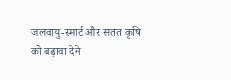जलवायु-स्मार्ट और सतत कृषि को बढ़ावा देने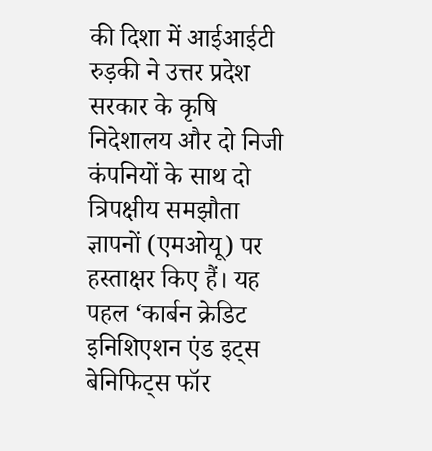की दिशा में आईआईटी रुड़की ने उत्तर प्रदेश सरकार के कृषि निदेशालय और दो निजी कंपनियों के साथ दो त्रिपक्षीय समझौता ज्ञापनों (एमओयू) पर हस्ताक्षर किए हैं। यह पहल ‘कार्बन क्रेडिट इनिशिएशन एंड इट्स बेनिफिट्स फॉर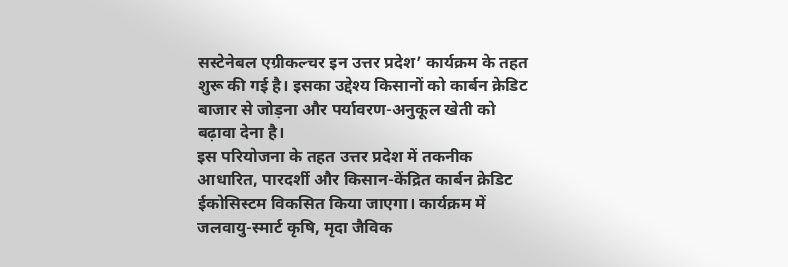सस्टेनेबल एग्रीकल्चर इन उत्तर प्रदेश’ कार्यक्रम के तहत शुरू की गई है। इसका उद्देश्य किसानों को कार्बन क्रेडिट बाजार से जोड़ना और पर्यावरण-अनुकूल खेती को बढ़ावा देना है।
इस परियोजना के तहत उत्तर प्रदेश में तकनीक आधारित, पारदर्शी और किसान-केंद्रित कार्बन क्रेडिट ईकोसिस्टम विकसित किया जाएगा। कार्यक्रम में जलवायु-स्मार्ट कृषि, मृदा जैविक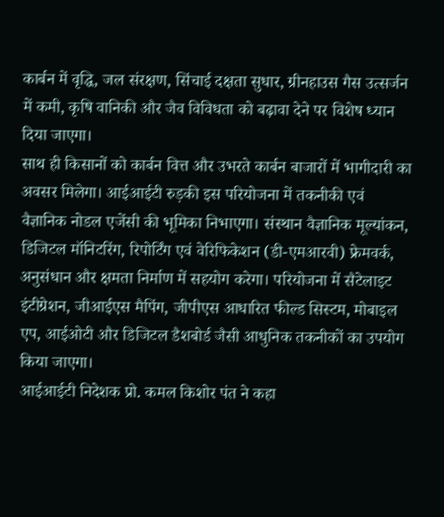कार्बन में वृद्धि, जल संरक्षण, सिंचाई दक्षता सुधार, ग्रीनहाउस गैस उत्सर्जन में कमी, कृषि वानिकी और जैव विविधता को बढ़ावा देने पर विशेष ध्यान दिया जाएगा।
साथ ही किसानों को कार्बन वित्त और उभरते कार्बन बाजारों में भागीदारी का अवसर मिलेगा। आईआईटी रुड़की इस परियोजना में तकनीकी एवं वैज्ञानिक नोडल एजेंसी की भूमिका निभाएगा। संस्थान वैज्ञानिक मूल्यांकन, डिजिटल मॉनिटरिंग, रिपोर्टिंग एवं वेरिफिकेशन (डी-एमआरवी) फ्रेमवर्क, अनुसंधान और क्षमता निर्माण में सहयोग करेगा। परियोजना में सैटेलाइट इंटीग्रेशन, जीआईएस मैपिंग, जीपीएस आधारित फील्ड सिस्टम, मोबाइल एप, आईओटी और डिजिटल डैशबोर्ड जैसी आधुनिक तकनीकों का उपयोग किया जाएगा।
आईआईटी निदेशक प्रो. कमल किशोर पंत ने कहा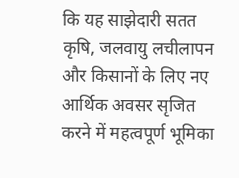कि यह साझेदारी सतत कृषि, जलवायु लचीलापन और किसानों के लिए नए आर्थिक अवसर सृजित करने में महत्वपूर्ण भूमिका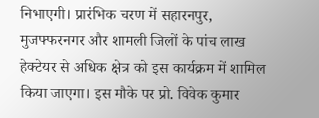निभाएगी। प्रारंभिक चरण में सहारनपुर, मुजफ्फरनगर और शामली जिलों के पांच लाख हेक्टेयर से अधिक क्षेत्र को इस कार्यक्रम में शामिल किया जाएगा। इस मौके पर प्रो. विवेक कुमार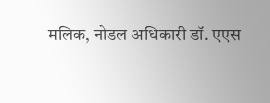मलिक, नोडल अधिकारी डॉ. एएस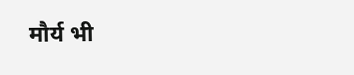मौर्य भी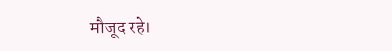मौजूद रहे।